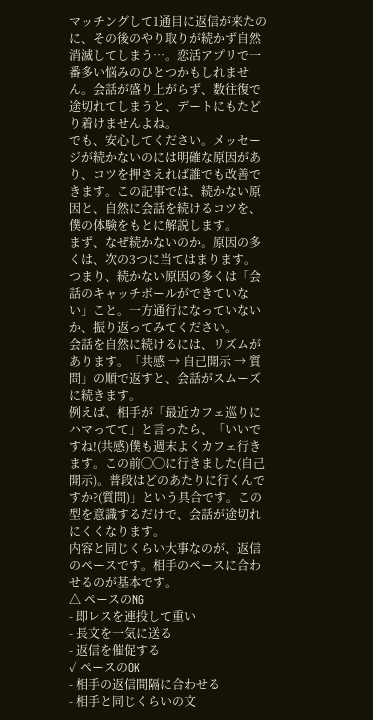マッチングして1通目に返信が来たのに、その後のやり取りが続かず自然消滅してしまう…。恋活アプリで一番多い悩みのひとつかもしれません。会話が盛り上がらず、数往復で途切れてしまうと、デートにもたどり着けませんよね。
でも、安心してください。メッセージが続かないのには明確な原因があり、コツを押さえれば誰でも改善できます。この記事では、続かない原因と、自然に会話を続けるコツを、僕の体験をもとに解説します。
まず、なぜ続かないのか。原因の多くは、次の3つに当てはまります。
つまり、続かない原因の多くは「会話のキャッチボールができていない」こと。一方通行になっていないか、振り返ってみてください。
会話を自然に続けるには、リズムがあります。「共感 → 自己開示 → 質問」の順で返すと、会話がスムーズに続きます。
例えば、相手が「最近カフェ巡りにハマってて」と言ったら、「いいですね!(共感)僕も週末よくカフェ行きます。この前◯◯に行きました(自己開示)。普段はどのあたりに行くんですか?(質問)」という具合です。この型を意識するだけで、会話が途切れにくくなります。
内容と同じくらい大事なのが、返信のペースです。相手のペースに合わせるのが基本です。
△ ペースのNG
- 即レスを連投して重い
- 長文を一気に送る
- 返信を催促する
✓ ペースのOK
- 相手の返信間隔に合わせる
- 相手と同じくらいの文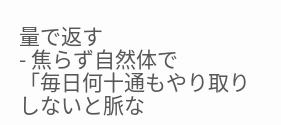量で返す
- 焦らず自然体で
「毎日何十通もやり取りしないと脈な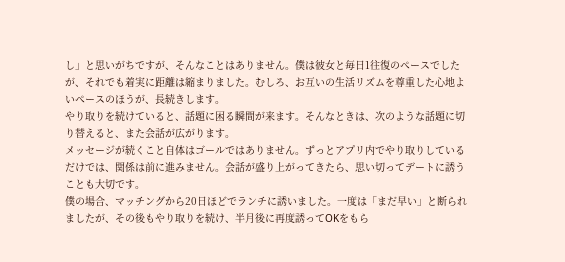し」と思いがちですが、そんなことはありません。僕は彼女と毎日1往復のペースでしたが、それでも着実に距離は縮まりました。むしろ、お互いの生活リズムを尊重した心地よいペースのほうが、長続きします。
やり取りを続けていると、話題に困る瞬間が来ます。そんなときは、次のような話題に切り替えると、また会話が広がります。
メッセージが続くこと自体はゴールではありません。ずっとアプリ内でやり取りしているだけでは、関係は前に進みません。会話が盛り上がってきたら、思い切ってデートに誘うことも大切です。
僕の場合、マッチングから20日ほどでランチに誘いました。一度は「まだ早い」と断られましたが、その後もやり取りを続け、半月後に再度誘ってOKをもら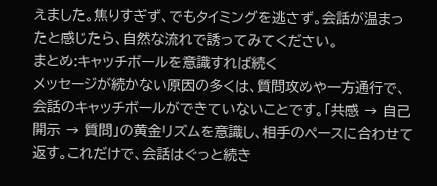えました。焦りすぎず、でもタイミングを逃さず。会話が温まったと感じたら、自然な流れで誘ってみてください。
まとめ:キャッチボールを意識すれば続く
メッセージが続かない原因の多くは、質問攻めや一方通行で、会話のキャッチボールができていないことです。「共感 → 自己開示 → 質問」の黄金リズムを意識し、相手のペースに合わせて返す。これだけで、会話はぐっと続き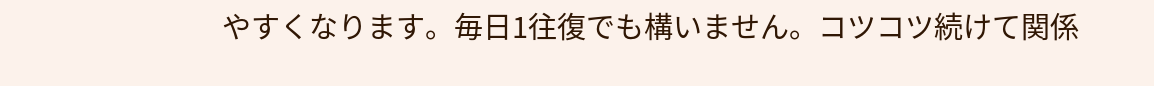やすくなります。毎日1往復でも構いません。コツコツ続けて関係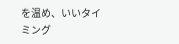を温め、いいタイミング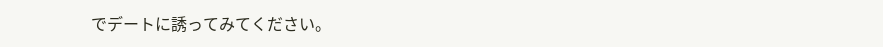でデートに誘ってみてください。